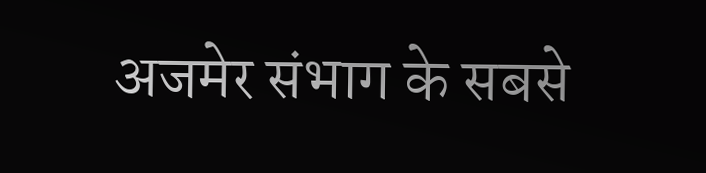अजमेर संभाग के सबसे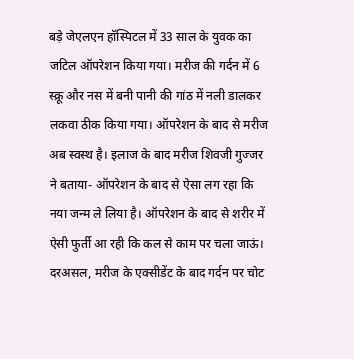बड़े जेएलएन हॉस्पिटल में 33 साल के युवक का जटिल ऑपरेशन किया गया। मरीज की गर्दन में 6 स्क्रू और नस में बनी पानी की गांठ में नली डालकर लकवा ठीक किया गया। ऑपरेशन के बाद से मरीज अब स्वस्थ है। इलाज के बाद मरीज शिवजी गुज्जर ने बताया- ऑपरेशन के बाद से ऐसा लग रहा कि नया जन्म ले लिया है। ऑपरेशन के बाद से शरीर में ऐसी फुर्ती आ रही कि कल से काम पर चला जाऊं। दरअसल, मरीज के एक्सीडेंट के बाद गर्दन पर चोट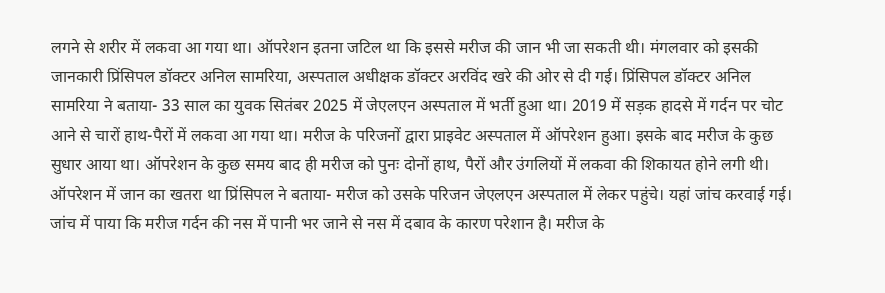लगने से शरीर में लकवा आ गया था। ऑपरेशन इतना जटिल था कि इससे मरीज की जान भी जा सकती थी। मंगलवार को इसकी जानकारी प्रिंसिपल डॉक्टर अनिल सामरिया, अस्पताल अधीक्षक डॉक्टर अरविंद खरे की ओर से दी गई। प्रिंसिपल डॉक्टर अनिल सामरिया ने बताया- 33 साल का युवक सितंबर 2025 में जेएलएन अस्पताल में भर्ती हुआ था। 2019 में सड़क हादसे में गर्दन पर चोट आने से चारों हाथ-पैरों में लकवा आ गया था। मरीज के परिजनों द्वारा प्राइवेट अस्पताल में ऑपरेशन हुआ। इसके बाद मरीज के कुछ सुधार आया था। ऑपरेशन के कुछ समय बाद ही मरीज को पुनः दोनों हाथ, पैरों और उंगलियों में लकवा की शिकायत होने लगी थी। ऑपरेशन में जान का खतरा था प्रिंसिपल ने बताया- मरीज को उसके परिजन जेएलएन अस्पताल में लेकर पहुंचे। यहां जांच करवाई गई। जांच में पाया कि मरीज गर्दन की नस में पानी भर जाने से नस में दबाव के कारण परेशान है। मरीज के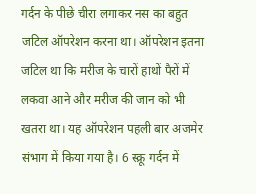गर्दन के पीछे चीरा लगाकर नस का बहुत जटिल ऑपरेशन करना था। ऑपरेशन इतना जटिल था कि मरीज के चारों हाथों पैरों में लकवा आने और मरीज की जान को भी खतरा था। यह ऑपरेशन पहली बार अजमेर संभाग में किया गया है। 6 स्क्रू गर्दन में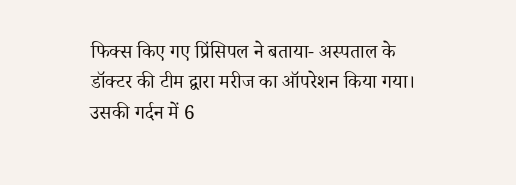फिक्स किए गए प्रिंसिपल ने बताया- अस्पताल के डॉक्टर की टीम द्वारा मरीज का ऑपरेशन किया गया। उसकी गर्दन में 6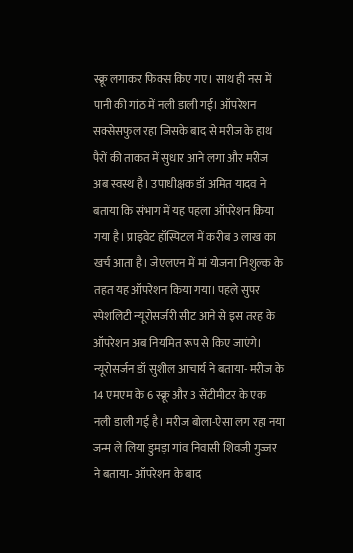स्क्रू लगाकर फिक्स किए गए। साथ ही नस में पानी की गांठ में नली डाली गई। ऑपरेशन सक्सेसफुल रहा जिसके बाद से मरीज के हाथ पैरों की ताकत में सुधार आने लगा और मरीज अब स्वस्थ है। उपाधीक्षक डॉ अमित यादव ने बताया कि संभाग में यह पहला ऑपरेशन किया गया है। प्राइवेट हॉस्पिटल में करीब 3 लाख का खर्च आता है। जेएलएन में मां योजना निशुल्क के तहत यह ऑपरेशन किया गया। पहले सुपर स्पेशलिटी न्यूरोसर्जरी सीट आने से इस तरह के ऑपरेशन अब नियमित रूप से किए जाएंगे। न्यूरोसर्जन डॉ सुशील आचार्य ने बताया- मरीज के 14 एमएम के 6 स्क्रू और 3 सेंटीमीटर के एक नली डाली गई है। मरीज बोला-ऐसा लग रहा नया जन्म ले लिया डुमड़ा गांव निवासी शिवजी गुज्जर ने बताया- ऑपरेशन के बाद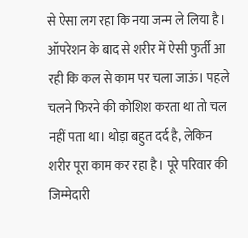से ऐसा लग रहा कि नया जन्म ले लिया है। ऑपरेशन के बाद से शरीर में ऐसी फुर्ती आ रही कि कल से काम पर चला जाऊं। पहले चलने फिरने की कोशिश करता था तो चल नहीं पता था। थोड़ा बहुत दर्द है, लेकिन शरीर पूरा काम कर रहा है। पूरे परिवार की जिम्मेदारी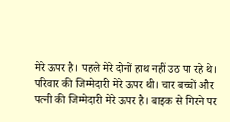मेरे ऊपर है। पहले मेरे दोनों हाथ नहीं उठ पा रहे थे। परिवार की जिम्मेदारी मेरे ऊपर थी। चार बच्चों और पत्नी की जिम्मेदारी मेरे ऊपर है। बाइक से गिरने पर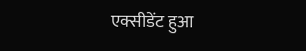एक्सीडेंट हुआ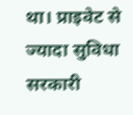था। प्राइवेट से ज्यादा सुविधा सरकारी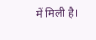में मिली है।